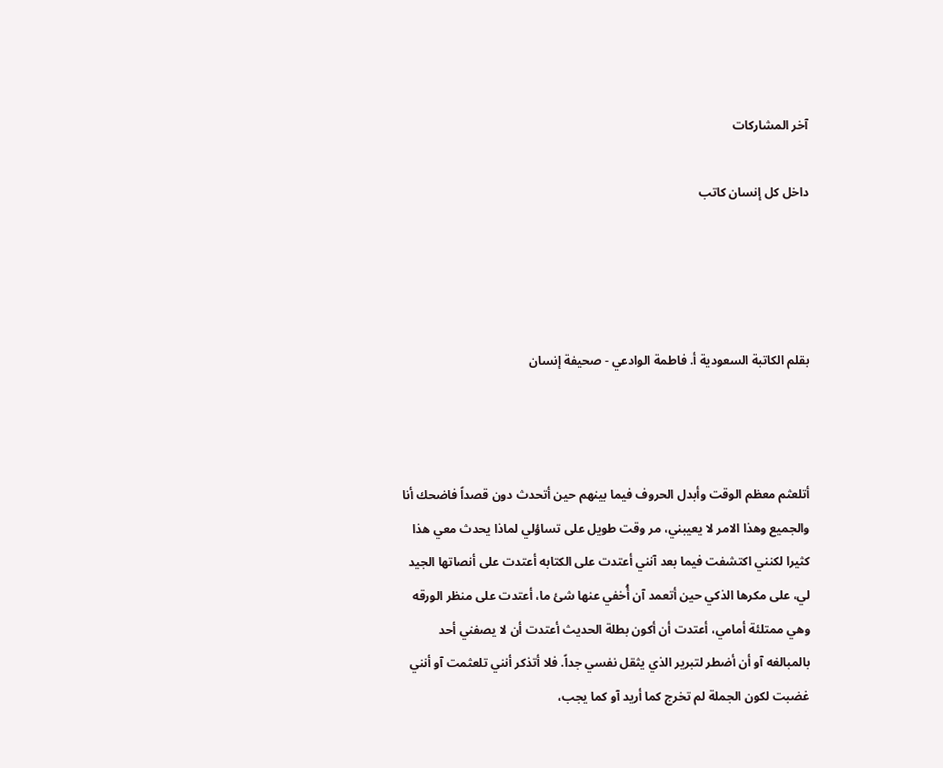آخر المشاركات

داخل كل إنسان كاتب




بقلم الكاتبة السعودية أ. فاطمة الوادعي - صحيفة إنسان



أتلعثم معظم الوقت وأبدل الحروف فيما بينهم حين أتحدث دون قصداً فاضحك أنا والجميع وهذا الامر لا يعيبني، مر وقت طويل على تساؤلي لماذا يحدث معي هذا كثيرا لكنني اكتشفت فيما بعد آنني أعتدت على الكتابه أعتدت على أنصاتها الجيد لي، على مكرها الذكي حين أتعمد آن أُخفي عنها شئ ما، أعتدت على منظر الورقه وهي ممتلئة أمامي، أعتدت أن أكون بطلة الحديث أعتدت أن لا يصفني أحد بالمبالغه آو أن أضطر لتبرير الذي يثقل نفسي جداً. فلا أتذكر أنني تلعثمت آو أنني غضبت لكون الجملة لم تخرج كما أريد آو كما يجب،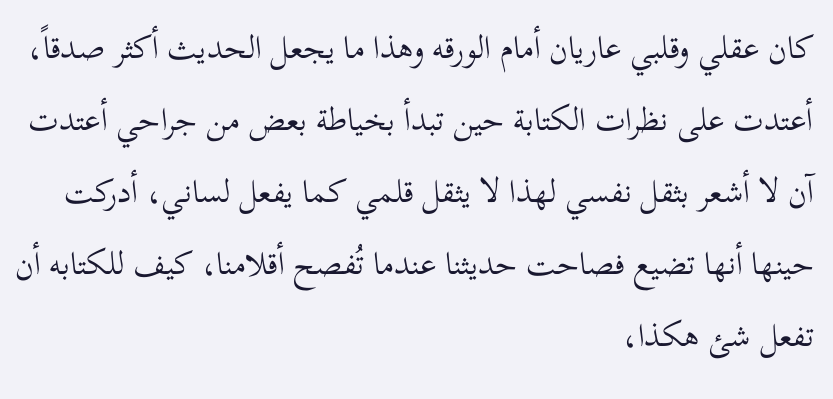كان عقلي وقلبي عاريان أمام الورقه وهذا ما يجعل الحديث أكثر صدقاً، أعتدت على نظرات الكتابة حين تبدأ بخياطة بعض من جراحي أعتدت آن لا أشعر بثقل نفسي لهذا لا يثقل قلمي كما يفعل لساني، أدركت حينها أنها تضيع فصاحت حديثنا عندما تُفصح أقلامنا، كيف للكتابه أن تفعل شئ هكذا،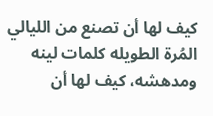كيف لها أن تصنع من الليالي المُرة الطويله كلمات لينه ومدهشه، كيف لها أن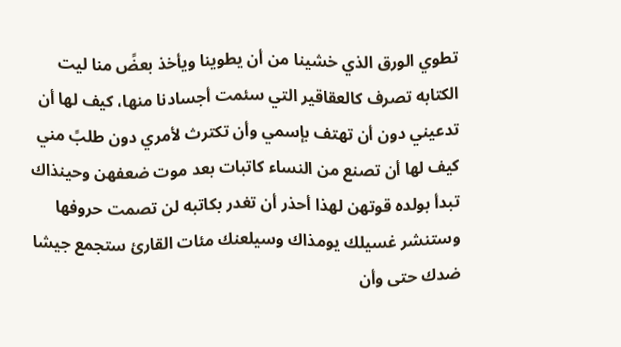تطوي الورق الذي خشينا من أن يطوينا ويأخذ بعضً منا ليت الكتابه تصرف كالعقاقير التي سئمت أجسادنا منها، كيف لها أن تدعيني دون أن تهتف بإسمي وأن تكترث لأمري دون طلبً مني كيف لها أن تصنع من النساء كاتبات بعد موت ضعفهن وحينذاك تبدأ بولده قوتهن لهذا أحذر أن تغدر بكاتبه لن تصمت حروفها وستنشر غسيلك يومذاك وسيلعنك مئات القارئ ستجمع جيشا ضدك حتى وأن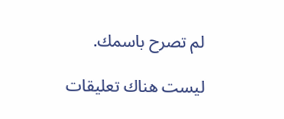لم تصرح باسمك.

ليست هناك تعليقات